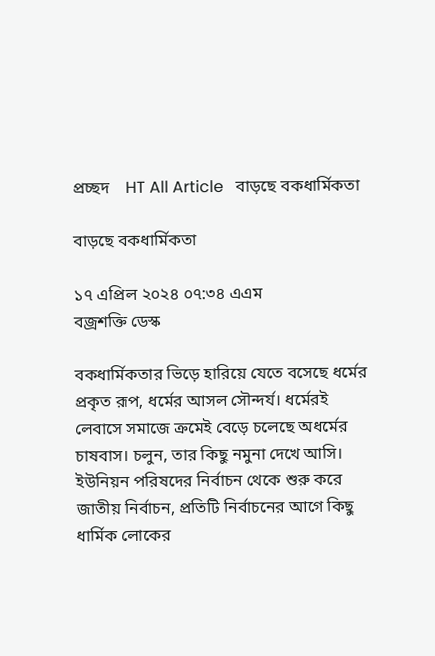প্রচ্ছদ    HT All Article   বাড়ছে বকধার্মিকতা

বাড়ছে বকধার্মিকতা

১৭ এপ্রিল ২০২৪ ০৭:৩৪ এএম
বজ্রশক্তি ডেস্ক

বকধার্মিকতার ভিড়ে হারিয়ে যেতে বসেছে ধর্মের প্রকৃত রূপ, ধর্মের আসল সৌন্দর্য। ধর্মেরই লেবাসে সমাজে ক্রমেই বেড়ে চলেছে অধর্মের চাষবাস। চলুন, তার কিছু নমুনা দেখে আসি।
ইউনিয়ন পরিষদের নির্বাচন থেকে শুরু করে জাতীয় নির্বাচন, প্রতিটি নির্বাচনের আগে কিছু ধার্মিক লোকের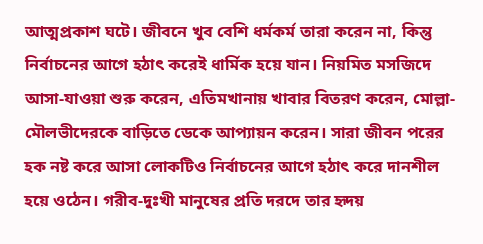আত্মপ্রকাশ ঘটে। জীবনে খুব বেশি ধর্মকর্ম তারা করেন না, কিন্তু নির্বাচনের আগে হঠাৎ করেই ধার্মিক হয়ে যান। নিয়মিত মসজিদে আসা-যাওয়া শুরু করেন, এতিমখানায় খাবার বিতরণ করেন, মোল্লা-মৌলভীদেরকে বাড়িতে ডেকে আপ্যায়ন করেন। সারা জীবন পরের হক নষ্ট করে আসা লোকটিও নির্বাচনের আগে হঠাৎ করে দানশীল হয়ে ওঠেন। গরীব-দুঃখী মানুষের প্রতি দরদে তার হৃদয়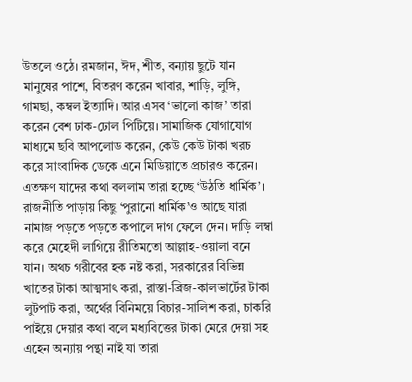উতলে ওঠে। রমজান, ঈদ, শীত, বন্যায় ছুটে যান মানুষের পাশে, বিতরণ করেন খাবার, শাড়ি, লুঙ্গি, গামছা, কম্বল ইত্যাদি। আর এসব ‘ভালো কাজ’ তারা করেন বেশ ঢাক-ঢোল পিটিয়ে। সামাজিক যোগাযোগ মাধ্যমে ছবি আপলোড করেন, কেউ কেউ টাকা খরচ করে সাংবাদিক ডেকে এনে মিডিয়াতে প্রচারও করেন।
এতক্ষণ যাদের কথা বললাম তারা হচ্ছে ‘উঠতি ধার্মিক’। রাজনীতি পাড়ায় কিছু ‘পুরানো ধার্মিক’ও আছে যারা নামাজ পড়তে পড়তে কপালে দাগ ফেলে দেন। দাড়ি লম্বা করে মেহেদী লাগিয়ে রীতিমতো আল্লাহ-ওয়ালা বনে যান। অথচ গরীবের হক নষ্ট করা, সরকারের বিভিন্ন খাতের টাকা আত্মসাৎ করা, রাস্তা-ব্রিজ-কালভার্টের টাকা লুটপাট করা, অর্থের বিনিময়ে বিচার-সালিশ করা, চাকরি পাইয়ে দেয়ার কথা বলে মধ্যবিত্তের টাকা মেরে দেয়া সহ এহেন অন্যায় পন্থা নাই যা তারা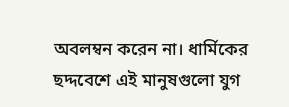অবলম্বন করেন না। ধার্মিকের ছদ্দবেশে এই মানুষগুলো যুগ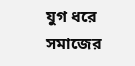যুগ ধরে সমাজের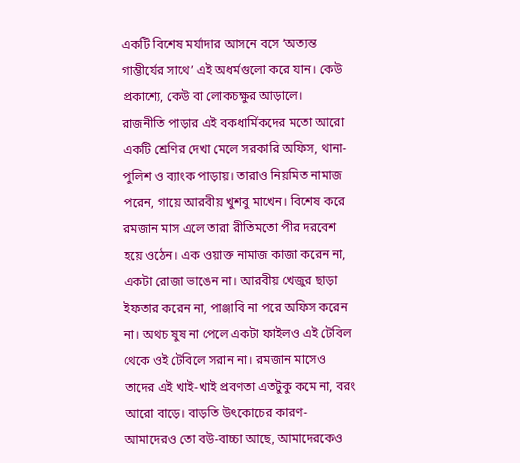একটি বিশেষ মর্যাদার আসনে বসে ‘অত্যন্ত গাম্ভীর্যের সাথে’ এই অধর্মগুলো করে যান। কেউ প্রকাশ্যে, কেউ বা লোকচক্ষুর আড়ালে।
রাজনীতি পাড়ার এই বকধার্মিকদের মতো আরো একটি শ্রেণির দেখা মেলে সরকারি অফিস, থানা-পুলিশ ও ব্যাংক পাড়ায়। তারাও নিয়মিত নামাজ পরেন, গায়ে আরবীয় খুশবু মাখেন। বিশেষ করে রমজান মাস এলে তারা রীতিমতো পীর দরবেশ হয়ে ওঠেন। এক ওয়াক্ত নামাজ কাজা করেন না, একটা রোজা ভাঙেন না। আরবীয় খেজুর ছাড়া ইফতার করেন না, পাঞ্জাবি না পরে অফিস করেন না। অথচ ষুষ না পেলে একটা ফাইলও এই টেবিল থেকে ওই টেবিলে সরান না। রমজান মাসেও তাদের এই খাই-খাই প্রবণতা এতটুকু কমে না, বরং আরো বাড়ে। বাড়তি উৎকোচের কারণ- আমাদেরও তো বউ-বাচ্চা আছে, আমাদেরকেও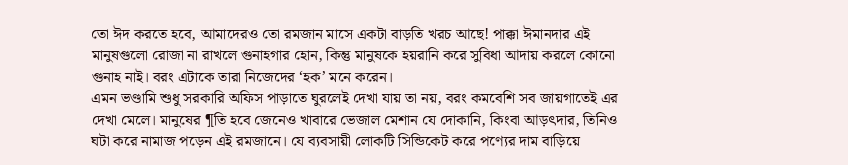তো ঈদ করতে হবে, আমাদেরও তো রমজান মাসে একটা বাড়তি খরচ আছে! পাক্কা ঈমানদার এই মানুষগুলো রোজা না রাখলে গুনাহগার হোন, কিন্তু মানুষকে হয়রানি করে সুবিধা আদায় করলে কোনো গুনাহ নাই। বরং এটাকে তারা নিজেদের ‘হক’ মনে করেন।
এমন ভণ্ডামি শুধু সরকারি অফিস পাড়াতে ঘুরলেই দেখা যায় তা নয়, বরং কমবেশি সব জায়গাতেই এর দেখা মেলে। মানুষের ¶তি হবে জেনেও খাবারে ভেজাল মেশান যে দোকানি, কিংবা আড়ৎদার, তিনিও ঘটা করে নামাজ পড়েন এই রমজানে। যে ব্যবসায়ী লোকটি সিন্ডিকেট করে পণ্যের দাম বাড়িয়ে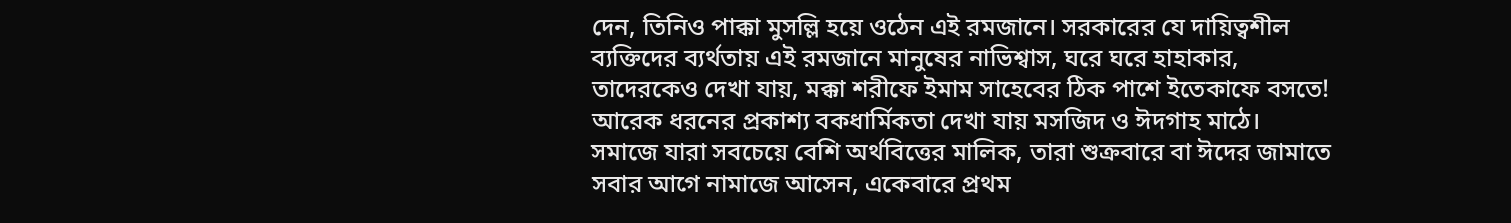দেন, তিনিও পাক্কা মুসল্লি হয়ে ওঠেন এই রমজানে। সরকারের যে দায়িত্বশীল ব্যক্তিদের ব্যর্থতায় এই রমজানে মানুষের নাভিশ্বাস, ঘরে ঘরে হাহাকার, তাদেরকেও দেখা যায়, মক্কা শরীফে ইমাম সাহেবের ঠিক পাশে ইতেকাফে বসতে!
আরেক ধরনের প্রকাশ্য বকধার্মিকতা দেখা যায় মসজিদ ও ঈদগাহ মাঠে। সমাজে যারা সবচেয়ে বেশি অর্থবিত্তের মালিক, তারা শুক্রবারে বা ঈদের জামাতে সবার আগে নামাজে আসেন, একেবারে প্রথম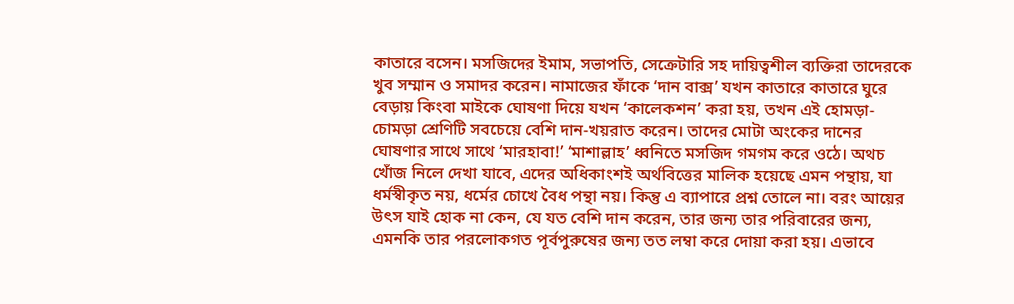কাতারে বসেন। মসজিদের ইমাম, সভাপতি, সেক্রেটারি সহ দায়িত্বশীল ব্যক্তিরা তাদেরকে খুব সম্মান ও সমাদর করেন। নামাজের ফাঁকে ‘দান বাক্স’ যখন কাতারে কাতারে ঘুরে বেড়ায় কিংবা মাইকে ঘোষণা দিয়ে যখন ‘কালেকশন’ করা হয়, তখন এই হোমড়া-চোমড়া শ্রেণিটি সবচেয়ে বেশি দান-খয়রাত করেন। তাদের মোটা অংকের দানের ঘোষণার সাথে সাথে ‘মারহাবা!’ ‘মাশাল্লাহ’ ধ্বনিতে মসজিদ গমগম করে ওঠে। অথচ খোঁজ নিলে দেখা যাবে, এদের অধিকাংশই অর্থবিত্তের মালিক হয়েছে এমন পন্থায়, যা ধর্মস্বীকৃত নয়, ধর্মের চোখে বৈধ পন্থা নয়। কিন্তু এ ব্যাপারে প্রশ্ন তোলে না। বরং আয়ের উৎস যাই হোক না কেন, যে যত বেশি দান করেন, তার জন্য তার পরিবারের জন্য, এমনকি তার পরলোকগত পূর্বপুরুষের জন্য তত লম্বা করে দোয়া করা হয়। এভাবে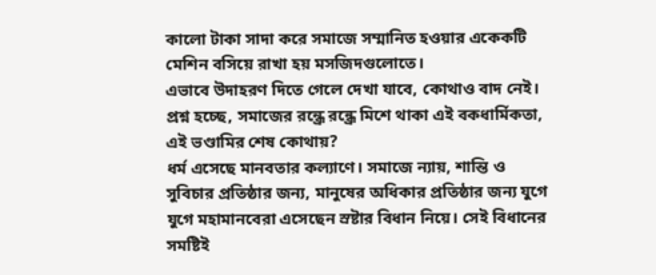কালো টাকা সাদা করে সমাজে সম্মানিত হওয়ার একেকটি মেশিন বসিয়ে রাখা হয় মসজিদগুলোতে।
এভাবে উদাহরণ দিতে গেলে দেখা যাবে, কোথাও বাদ নেই। প্রশ্ন হচ্ছে, সমাজের রন্ধ্রে রন্ধ্রে মিশে থাকা এই বকধার্মিকতা, এই ভণ্ডামির শেষ কোথায়?
ধর্ম এসেছে মানবতার কল্যাণে। সমাজে ন্যায়, শান্তি ও সুবিচার প্রতিষ্ঠার জন্য, মানুষের অধিকার প্রতিষ্ঠার জন্য যুগে যুগে মহামানবেরা এসেছেন স্রষ্টার বিধান নিয়ে। সেই বিধানের সমষ্টিই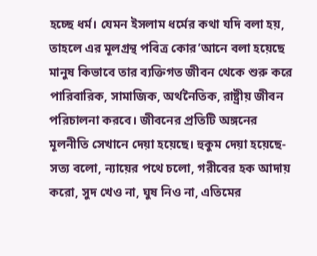হচ্ছে ধর্ম। যেমন ইসলাম ধর্মের কথা যদি বলা হয়, তাহলে এর মূলগ্রন্থ পবিত্র কোর’আনে বলা হয়েছে মানুষ কিভাবে তার ব্যক্তিগত জীবন থেকে শুরু করে পারিবারিক, সামাজিক, অর্থনৈতিক, রাষ্ট্রীয় জীবন পরিচালনা করবে। জীবনের প্রতিটি অঙ্গনের মূলনীতি সেখানে দেয়া হয়েছে। হুকুম দেয়া হয়েছে- সত্য বলো, ন্যায়ের পথে চলো, গরীবের হক আদায় করো, সুদ খেও না, ঘুষ নিও না, এতিমের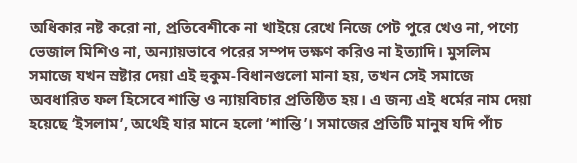অধিকার নষ্ট করো না, প্রতিবেশীকে না খাইয়ে রেখে নিজে পেট পুরে খেও না, পণ্যে ভেজাল মিশিও না, অন্যায়ভাবে পরের সম্পদ ভক্ষণ করিও না ইত্যাদি। মুসলিম সমাজে যখন স্রষ্টার দেয়া এই হুকুম-বিধানগুলো মানা হয়, তখন সেই সমাজে অবধারিত ফল হিসেবে শান্তি ও ন্যায়বিচার প্রতিষ্ঠিত হয়। এ জন্য এই ধর্মের নাম দেয়া হয়েছে ‘ইসলাম’, অর্থেই যার মানে হলো ‘শান্তি’। সমাজের প্রতিটি মানুষ যদি পাঁচ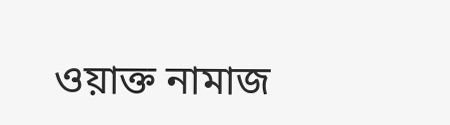ওয়াক্ত নামাজ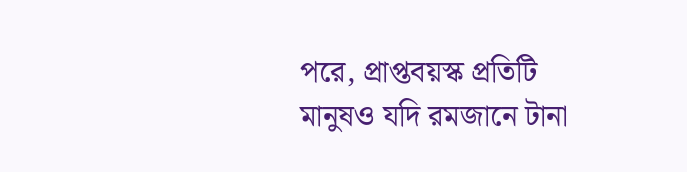পরে, প্রাপ্তবয়স্ক প্রতিটি মানুষও যদি রমজানে টানা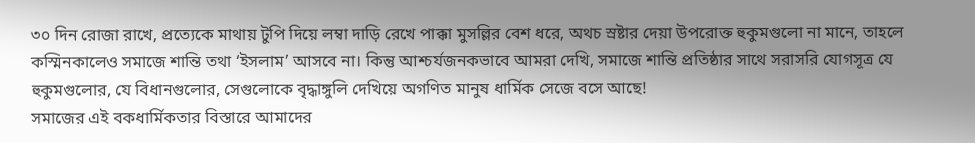৩০ দিন রোজা রাখে, প্রত্যেকে মাথায় টুপি দিয়ে লম্বা দাড়ি রেখে পাক্কা মুসল্লির বেশ ধরে, অথচ স্রষ্টার দেয়া উপরোক্ত হুকুমগুলো না মানে, তাহলে কস্মিনকালেও সমাজে শান্তি তথা ‘ইসলাম’ আসবে না। কিন্তু আশ্চর্যজনকভাবে আমরা দেখি, সমাজে শান্তি প্রতিষ্ঠার সাথে সরাসরি যোগসূত্র যে হুকুমগুলোর, যে বিধানগুলোর, সেগুলোকে বৃদ্ধাঙ্গুলি দেখিয়ে অগণিত মানুষ ধার্মিক সেজে বসে আছে!
সমাজের এই বকধার্মিকতার বিস্তারে আমাদের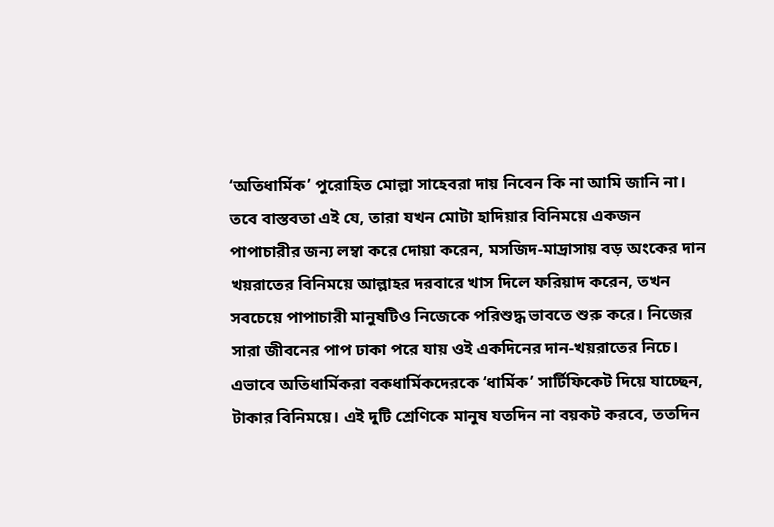‘অতিধার্মিক’ পুরোহিত মোল্লা সাহেবরা দায় নিবেন কি না আমি জানি না। তবে বাস্তবতা এই যে, তারা যখন মোটা হাদিয়ার বিনিময়ে একজন পাপাচারীর জন্য লম্বা করে দোয়া করেন, মসজিদ-মাদ্রাসায় বড় অংকের দান খয়রাতের বিনিময়ে আল্লাহর দরবারে খাস দিলে ফরিয়াদ করেন, তখন সবচেয়ে পাপাচারী মানুষটিও নিজেকে পরিশুদ্ধ ভাবতে শুরু করে। নিজের সারা জীবনের পাপ ঢাকা পরে যায় ওই একদিনের দান-খয়রাতের নিচে। এভাবে অতিধার্মিকরা বকধার্মিকদেরকে ‘ধার্মিক’ সার্টিফিকেট দিয়ে যাচ্ছেন, টাকার বিনিময়ে। এই দুটি শ্রেণিকে মানুষ যতদিন না বয়কট করবে, ততদিন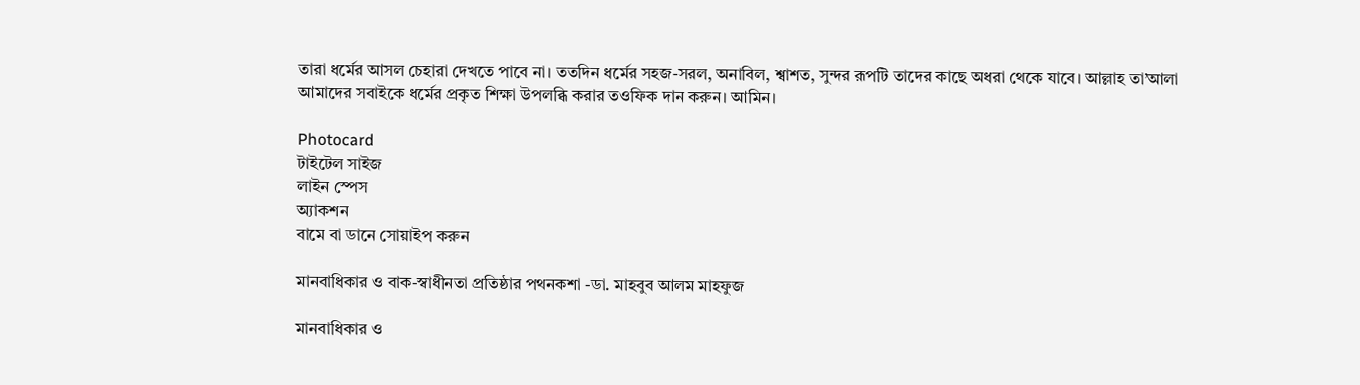তারা ধর্মের আসল চেহারা দেখতে পাবে না। ততদিন ধর্মের সহজ-সরল, অনাবিল, শ্বাশত, সুন্দর রূপটি তাদের কাছে অধরা থেকে যাবে। আল্লাহ তা’আলা আমাদের সবাইকে ধর্মের প্রকৃত শিক্ষা উপলব্ধি করার তওফিক দান করুন। আমিন।

Photocard
টাইটেল সাইজ
লাইন স্পেস
অ্যাকশন
বামে বা ডানে সোয়াইপ করুন

মানবাধিকার ও বাক-স্বাধীনতা প্রতিষ্ঠার পথনকশা -ডা. মাহবুব আলম মাহফুজ

মানবাধিকার ও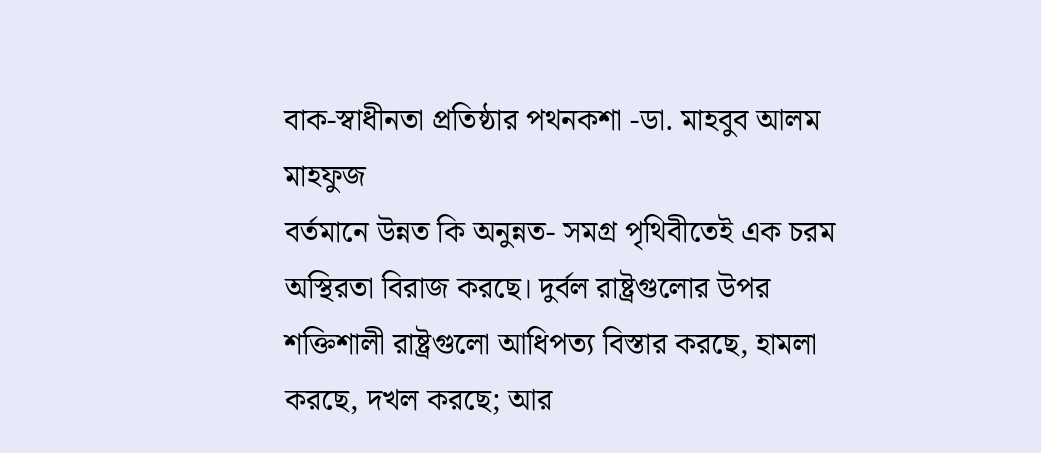বাক-স্বাধীনতা প্রতিষ্ঠার পথনকশা -ডা. মাহবুব আলম মাহফুজ
বর্তমানে উন্নত কি অনুন্নত- সমগ্র পৃথিবীতেই এক চরম অস্থিরতা বিরাজ করছে। দুর্বল রাষ্ট্রগুলোর উপর শক্তিশালী রাষ্ট্রগুলো আধিপত্য বিস্তার করছে, হামলা করছে, দখল করছে; আর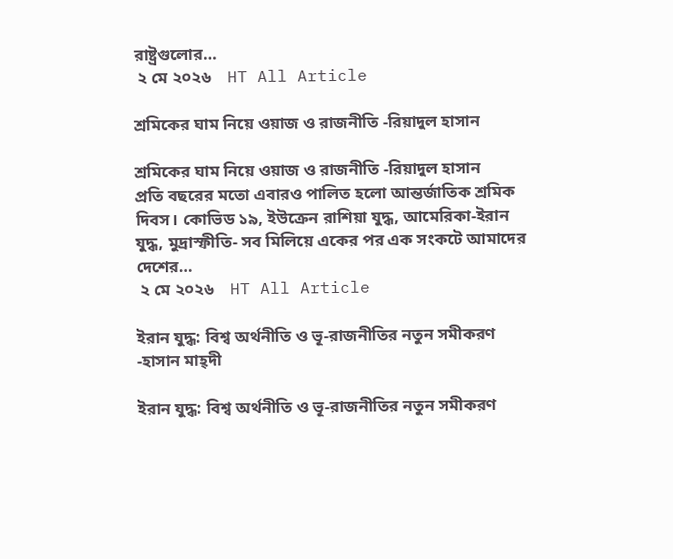রাষ্ট্রগুলোর…
 ২ মে ২০২৬    HT All Article

শ্রমিকের ঘাম নিয়ে ওয়াজ ও রাজনীতি -রিয়াদুল হাসান

শ্রমিকের ঘাম নিয়ে ওয়াজ ও রাজনীতি -রিয়াদুল হাসান
প্রতি বছরের মতো এবারও পালিত হলো আন্তর্জাতিক শ্রমিক দিবস। কোভিড ১৯, ইউক্রেন রাশিয়া যুদ্ধ, আমেরিকা-ইরান যুদ্ধ, মুদ্রাস্ফীতি- সব মিলিয়ে একের পর এক সংকটে আমাদের দেশের…
 ২ মে ২০২৬    HT All Article

ইরান যুদ্ধ: বিশ্ব অর্থনীতি ও ভূ-রাজনীতির নতুন সমীকরণ -হাসান মাহ্দী

ইরান যুদ্ধ: বিশ্ব অর্থনীতি ও ভূ-রাজনীতির নতুন সমীকরণ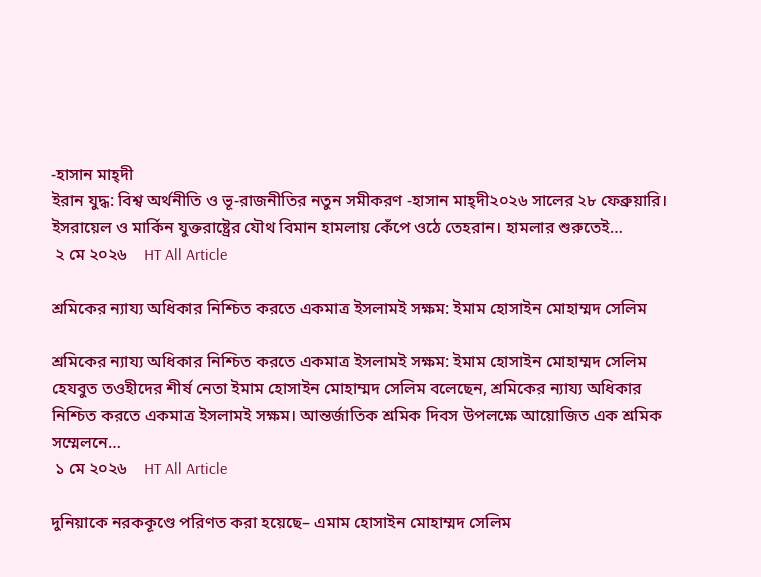-হাসান মাহ্দী
ইরান যুদ্ধ: বিশ্ব অর্থনীতি ও ভূ-রাজনীতির নতুন সমীকরণ -হাসান মাহ্দী২০২৬ সালের ২৮ ফেব্রুয়ারি। ইসরায়েল ও মার্কিন যুক্তরাষ্ট্রের যৌথ বিমান হামলায় কেঁপে ওঠে তেহরান। হামলার শুরুতেই…
 ২ মে ২০২৬    HT All Article

শ্রমিকের ন্যায্য অধিকার নিশ্চিত করতে একমাত্র ইসলামই সক্ষম: ইমাম হোসাইন মোহাম্মদ সেলিম

শ্রমিকের ন্যায্য অধিকার নিশ্চিত করতে একমাত্র ইসলামই সক্ষম: ইমাম হোসাইন মোহাম্মদ সেলিম
হেযবুত তওহীদের শীর্ষ নেতা ইমাম হোসাইন মোহাম্মদ সেলিম বলেছেন, শ্রমিকের ন্যায্য অধিকার নিশ্চিত করতে একমাত্র ইসলামই সক্ষম। আন্তর্জাতিক শ্রমিক দিবস উপলক্ষে আয়োজিত এক শ্রমিক সম্মেলনে…
 ১ মে ২০২৬    HT All Article

দুনিয়াকে নরককূণ্ডে পরিণত করা হয়েছে– এমাম হোসাইন মোহাম্মদ সেলিম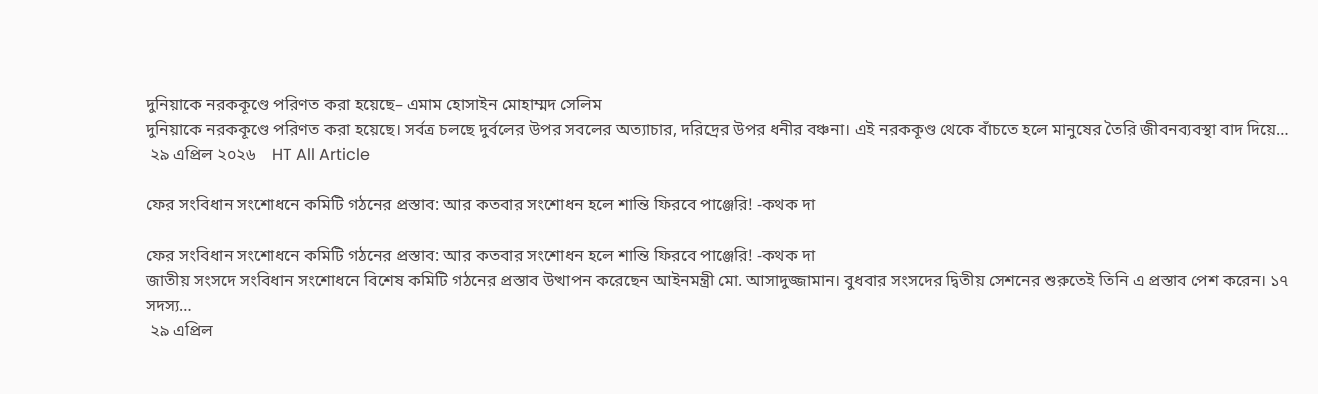দুনিয়াকে নরককূণ্ডে পরিণত করা হয়েছে– এমাম হোসাইন মোহাম্মদ সেলিম
দুনিয়াকে নরককূণ্ডে পরিণত করা হয়েছে। সর্বত্র চলছে দুর্বলের উপর সবলের অত্যাচার, দরিদ্রের উপর ধনীর বঞ্চনা। এই নরককূণ্ড থেকে বাঁচতে হলে মানুষের তৈরি জীবনব্যবস্থা বাদ দিয়ে…
 ২৯ এপ্রিল ২০২৬    HT All Article

ফের সংবিধান সংশোধনে কমিটি গঠনের প্রস্তাব: আর কতবার সংশোধন হলে শান্তি ফিরবে পাঞ্জেরি! -কথক দা

ফের সংবিধান সংশোধনে কমিটি গঠনের প্রস্তাব: আর কতবার সংশোধন হলে শান্তি ফিরবে পাঞ্জেরি! -কথক দা
জাতীয় সংসদে সংবিধান সংশোধনে বিশেষ কমিটি গঠনের প্রস্তাব উত্থাপন করেছেন আইনমন্ত্রী মো. আসাদুজ্জামান। বুধবার সংসদের দ্বিতীয় সেশনের শুরুতেই তিনি এ প্রস্তাব পেশ করেন। ১৭ সদস্য…
 ২৯ এপ্রিল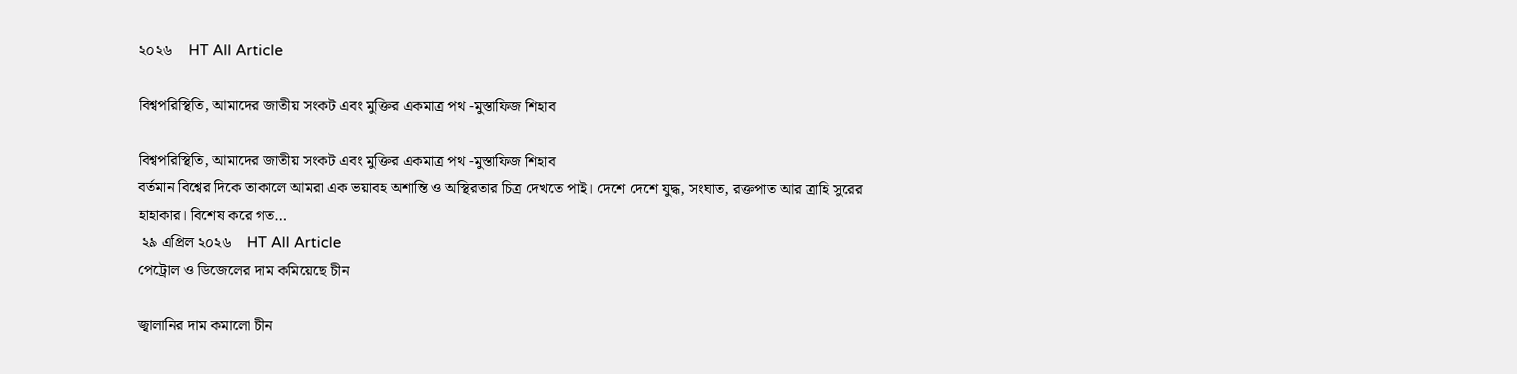২০২৬    HT All Article

বিশ্বপরিস্থিতি, আমাদের জাতীয় সংকট এবং মুক্তির একমাত্র পথ -মুস্তাফিজ শিহাব

বিশ্বপরিস্থিতি, আমাদের জাতীয় সংকট এবং মুক্তির একমাত্র পথ -মুস্তাফিজ শিহাব
বর্তমান বিশ্বের দিকে তাকালে আমরা এক ভয়াবহ অশান্তি ও অস্থিরতার চিত্র দেখতে পাই। দেশে দেশে যুদ্ধ, সংঘাত, রক্তপাত আর ত্রাহি সুরের হাহাকার। বিশেষ করে গত…
 ২৯ এপ্রিল ২০২৬    HT All Article
পেট্রোল ও ডিজেলের দাম কমিয়েছে চীন

জ্বালানির দাম কমালো চীন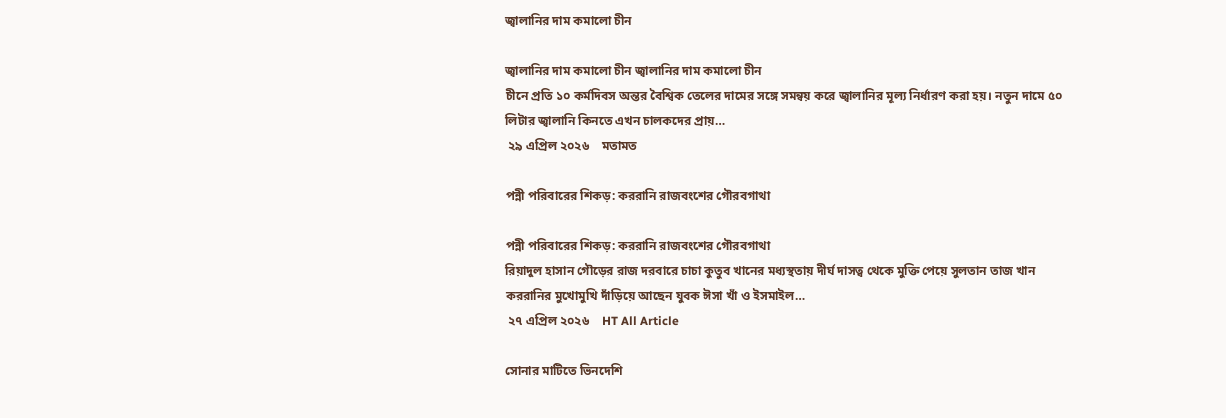জ্বালানির দাম কমালো চীন

জ্বালানির দাম কমালো চীন জ্বালানির দাম কমালো চীন
চীনে প্রতি ১০ কর্মদিবস অন্তর বৈশ্বিক তেলের দামের সঙ্গে সমন্বয় করে জ্বালানির মূল্য নির্ধারণ করা হয়। নতুন দামে ৫০ লিটার জ্বালানি কিনতে এখন চালকদের প্রায়…
 ২৯ এপ্রিল ২০২৬    মতামত

পন্নী পরিবারের শিকড়: কররানি রাজবংশের গৌরবগাথা

পন্নী পরিবারের শিকড়: কররানি রাজবংশের গৌরবগাথা
রিয়াদুল হাসান গৌড়ের রাজ দরবারে চাচা কুতুব খানের মধ্যস্থতায় দীর্ঘ দাসত্ব থেকে মুক্তি পেয়ে সুলতান তাজ খান কররানির মুখোমুখি দাঁড়িয়ে আছেন যুবক ঈসা খাঁ ও ইসমাইল…
 ২৭ এপ্রিল ২০২৬    HT All Article

সোনার মাটিতে ভিনদেশি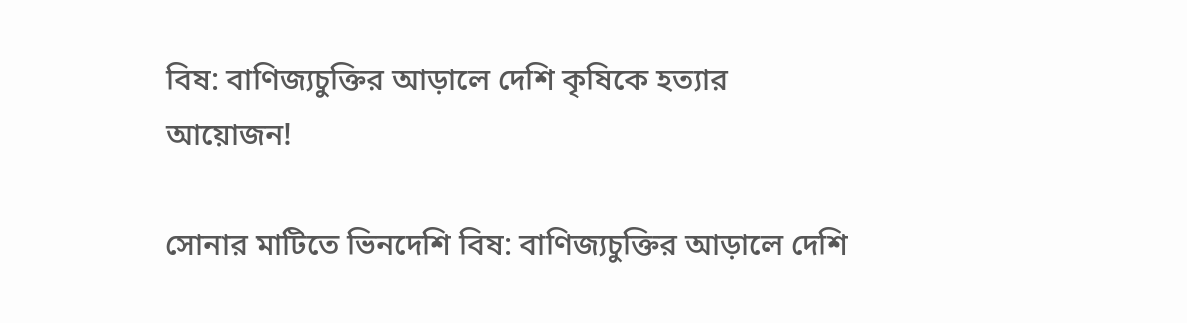বিষ: বাণিজ্যচুক্তির আড়ালে দেশি কৃষিকে হত্যার আয়োজন!

সোনার মাটিতে ভিনদেশি বিষ: বাণিজ্যচুক্তির আড়ালে দেশি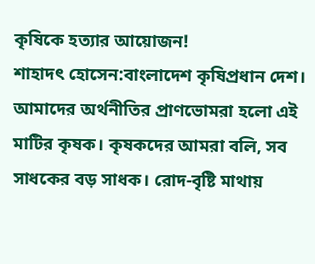কৃষিকে হত্যার আয়োজন!
শাহাদৎ হোসেন:বাংলাদেশ কৃষিপ্রধান দেশ। আমাদের অর্থনীতির প্রাণভোমরা হলো এই মাটির কৃষক। কৃষকদের আমরা বলি, সব সাধকের বড় সাধক। রোদ-বৃষ্টি মাথায়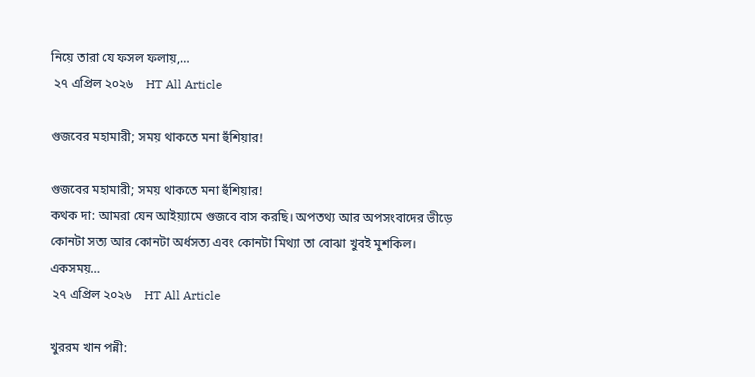নিয়ে তারা যে ফসল ফলায়,…
 ২৭ এপ্রিল ২০২৬    HT All Article

গুজবের মহামারী; সময় থাকতে মনা হুঁশিয়ার!

গুজবের মহামারী; সময় থাকতে মনা হুঁশিয়ার!
কথক দা: আমরা যেন আইয়্যামে গুজবে বাস করছি। অপতথ্য আর অপসংবাদের ভীড়ে কোনটা সত্য আর কোনটা অর্ধসত্য এবং কোনটা মিথ্যা তা বোঝা খুবই মুশকিল। একসময়…
 ২৭ এপ্রিল ২০২৬    HT All Article

খুররম খান পন্নী: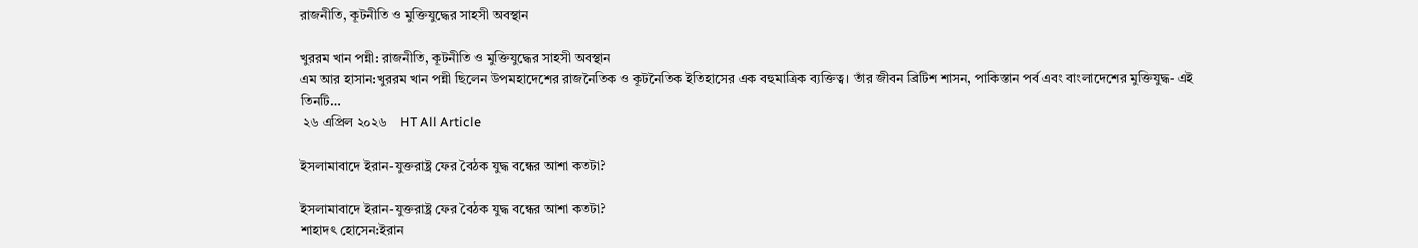রাজনীতি, কূটনীতি ও মুক্তিযুদ্ধের সাহসী অবস্থান

খুররম খান পন্নী: রাজনীতি, কূটনীতি ও মুক্তিযুদ্ধের সাহসী অবস্থান
এম আর হাসান:খুররম খান পন্নী ছিলেন উপমহাদেশের রাজনৈতিক ও কূটনৈতিক ইতিহাসের এক বহুমাত্রিক ব্যক্তিত্ব। তাঁর জীবন ব্রিটিশ শাসন, পাকিস্তান পর্ব এবং বাংলাদেশের মুক্তিযুদ্ধ- এই তিনটি…
 ২৬ এপ্রিল ২০২৬    HT All Article

ইসলামাবাদে ইরান-যুক্তরাষ্ট্র ফের বৈঠক যুদ্ধ বন্ধের আশা কতটা?

ইসলামাবাদে ইরান-যুক্তরাষ্ট্র ফের বৈঠক যুদ্ধ বন্ধের আশা কতটা?
শাহাদৎ হোসেন:ইরান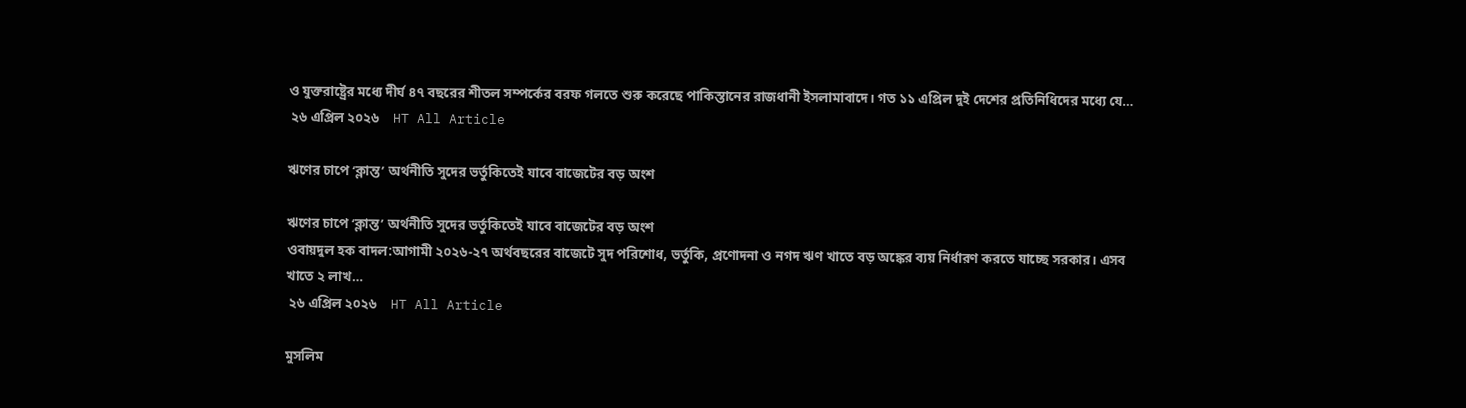ও যুক্তরাষ্ট্রের মধ্যে দীর্ঘ ৪৭ বছরের শীতল সম্পর্কের বরফ গলতে শুরু করেছে পাকিস্তানের রাজধানী ইসলামাবাদে। গত ১১ এপ্রিল দুই দেশের প্রতিনিধিদের মধ্যে যে…
 ২৬ এপ্রিল ২০২৬    HT All Article

ঋণের চাপে ‘ক্লান্ত’ অর্থনীতি সুদের ভর্তুকিতেই যাবে বাজেটের বড় অংশ

ঋণের চাপে ‘ক্লান্ত’ অর্থনীতি সুদের ভর্তুকিতেই যাবে বাজেটের বড় অংশ
ওবায়দুল হক বাদল:আগামী ২০২৬-২৭ অর্থবছরের বাজেটে সুদ পরিশোধ, ভর্তুকি, প্রণোদনা ও নগদ ঋণ খাতে বড় অঙ্কের ব্যয় নির্ধারণ করতে যাচ্ছে সরকার। এসব খাতে ২ লাখ…
 ২৬ এপ্রিল ২০২৬    HT All Article

মুসলিম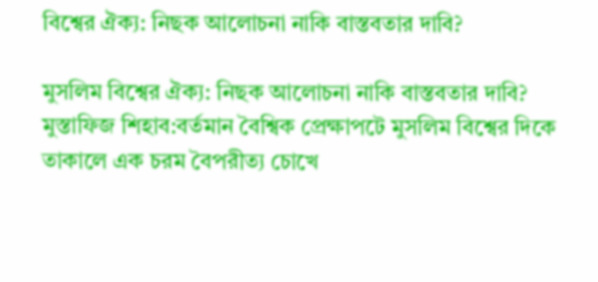বিশ্বের ঐক্য: নিছক আলোচনা নাকি বাস্তবতার দাবি?

মুসলিম বিশ্বের ঐক্য: নিছক আলোচনা নাকি বাস্তবতার দাবি?
মুস্তাফিজ শিহাব:বর্তমান বৈশ্বিক প্রেক্ষাপটে মুসলিম বিশ্বের দিকে তাকালে এক চরম বৈপরীত্য চোখে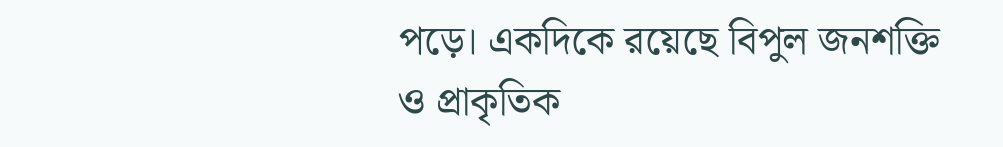পড়ে। একদিকে রয়েছে বিপুল জনশক্তি ও প্রাকৃতিক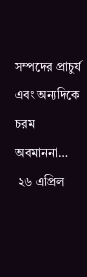সম্পদের প্রাচুর্য এবং অন্যদিকে চরম অবমাননা…
 ২৬ এপ্রিল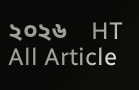২০২৬    HT All Article